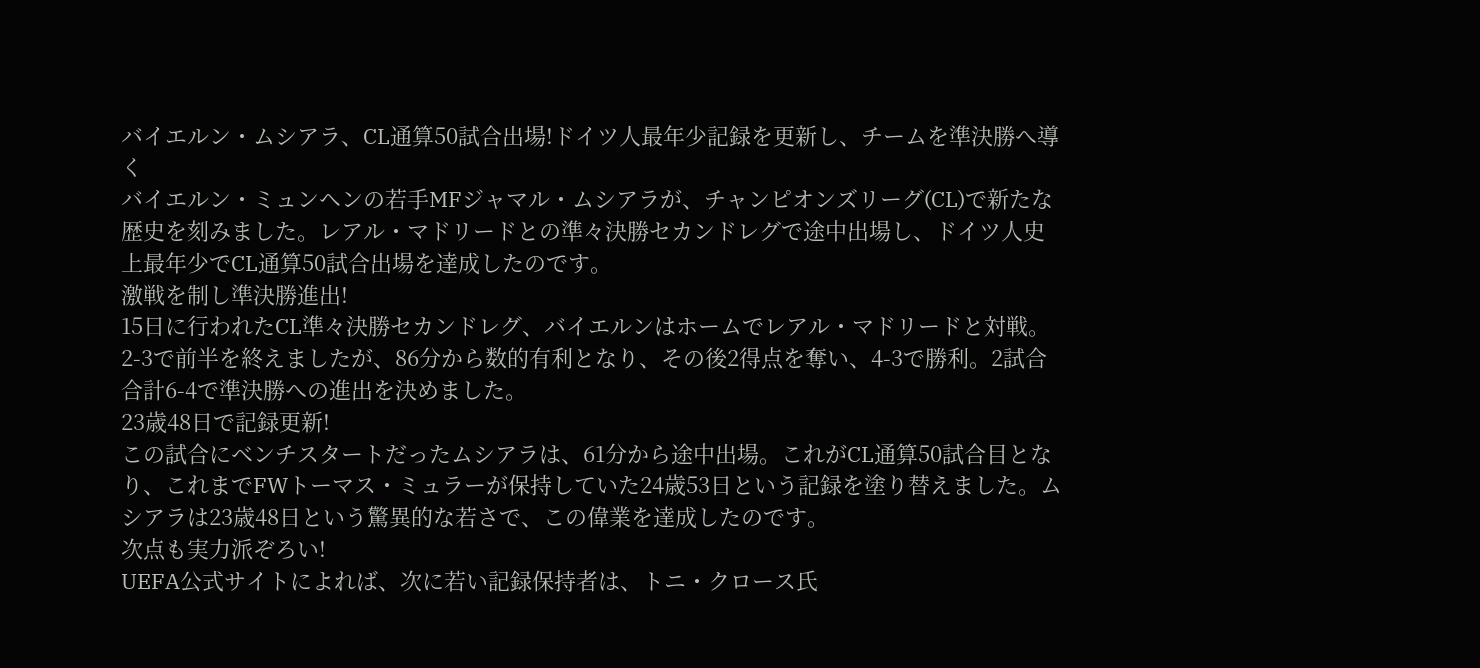バイエルン・ムシアラ、CL通算50試合出場!ドイツ人最年少記録を更新し、チームを準決勝へ導く
バイエルン・ミュンヘンの若手MFジャマル・ムシアラが、チャンピオンズリーグ(CL)で新たな歴史を刻みました。レアル・マドリードとの準々決勝セカンドレグで途中出場し、ドイツ人史上最年少でCL通算50試合出場を達成したのです。
激戦を制し準決勝進出!
15日に行われたCL準々決勝セカンドレグ、バイエルンはホームでレアル・マドリードと対戦。2-3で前半を終えましたが、86分から数的有利となり、その後2得点を奪い、4-3で勝利。2試合合計6-4で準決勝への進出を決めました。
23歳48日で記録更新!
この試合にベンチスタートだったムシアラは、61分から途中出場。これがCL通算50試合目となり、これまでFWトーマス・ミュラーが保持していた24歳53日という記録を塗り替えました。ムシアラは23歳48日という驚異的な若さで、この偉業を達成したのです。
次点も実力派ぞろい!
UEFA公式サイトによれば、次に若い記録保持者は、トニ・クロース氏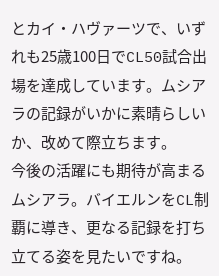とカイ・ハヴァーツで、いずれも25歳100日でCL50試合出場を達成しています。ムシアラの記録がいかに素晴らしいか、改めて際立ちます。
今後の活躍にも期待が高まるムシアラ。バイエルンをCL制覇に導き、更なる記録を打ち立てる姿を見たいですね。